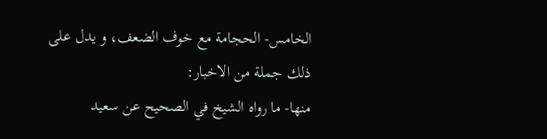الخامس- الحجامة مع خوف الضعف، و يدل على ذلك جملة من الاخبار:
منها- ما رواه الشيخ في الصحيح عن سعيد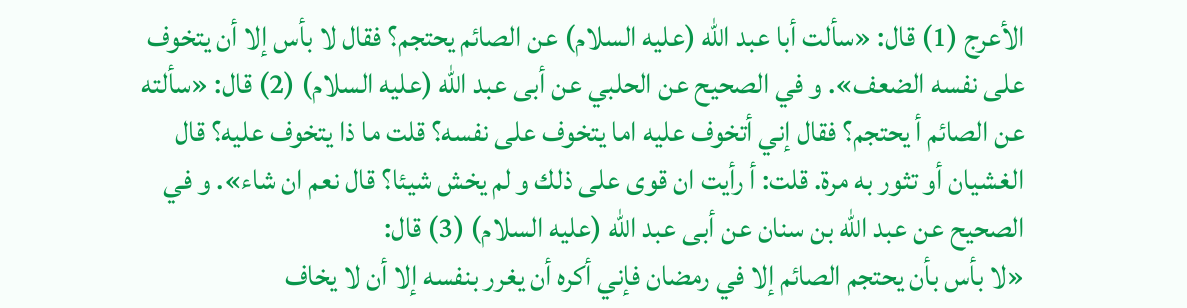الأعرج (1) قال: «سألت أبا عبد الله (عليه السلام) عن الصائم يحتجم؟ فقال لا بأس إلا أن يتخوف على نفسه الضعف». و في الصحيح عن الحلبي عن أبى عبد الله (عليه السلام) (2) قال: «سألته عن الصائم أ يحتجم؟ فقال إني أتخوف عليه اما يتخوف على نفسه؟ قلت ما ذا يتخوف عليه؟ قال الغشيان أو تثور به مرة. قلت: أ رأيت ان قوى على ذلك و لم يخش شيئا؟ قال نعم ان شاء». و في الصحيح عن عبد الله بن سنان عن أبى عبد الله (عليه السلام) (3) قال:
«لا بأس بأن يحتجم الصائم إلا في رمضان فإني أكره أن يغرر بنفسه إلا أن لا يخاف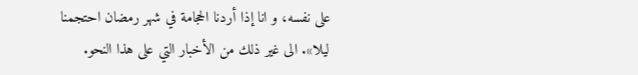على نفسه، و انا إذا أردنا الحجامة في شهر رمضان احتجمنا ليلا». الى غير ذلك من الأخبار التي على هذا النحو.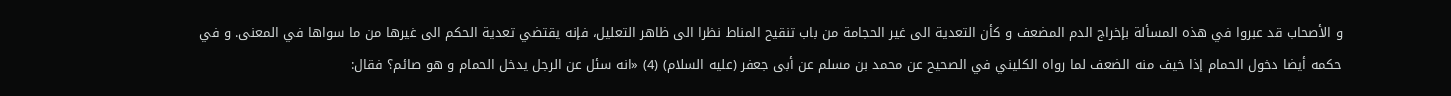و الأصحاب قد عبروا في هذه المسألة بإخراج الدم المضعف و كأن التعدية الى غير الحجامة من باب تنقيح المناط نظرا الى ظاهر التعليل، فإنه يقتضي تعدية الحكم الى غيرها من ما سواها في المعنى. و في حكمه أيضا دخول الحمام إذا خيف منه الضعف لما رواه الكليني في الصحيح عن محمد بن مسلم عن أبى جعفر (عليه السلام) (4) «انه سئل عن الرجل يدخل الحمام و هو صائم؟ فقال: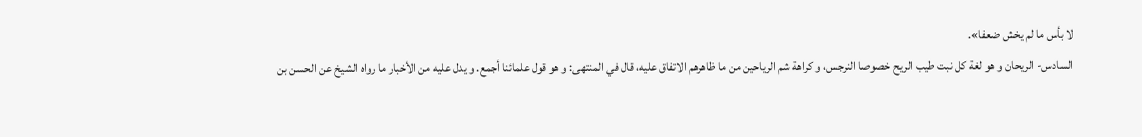لا بأس ما لم يخش ضعفا».
السادس- الريحان و هو لغة كل نبت طيب الريح خصوصا النرجس، و كراهة شم الرياحين من ما ظاهرهم الاتفاق عليه، قال في المنتهى: و هو قول علمائنا أجمع. و يدل عليه من الأخبار ما رواه الشيخ عن الحسن بن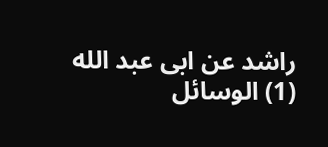راشد عن ابى عبد الله
(1) الوسائل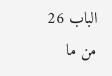الباب 26 من ما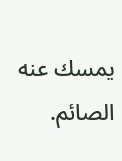يمسك عنه الصائم.